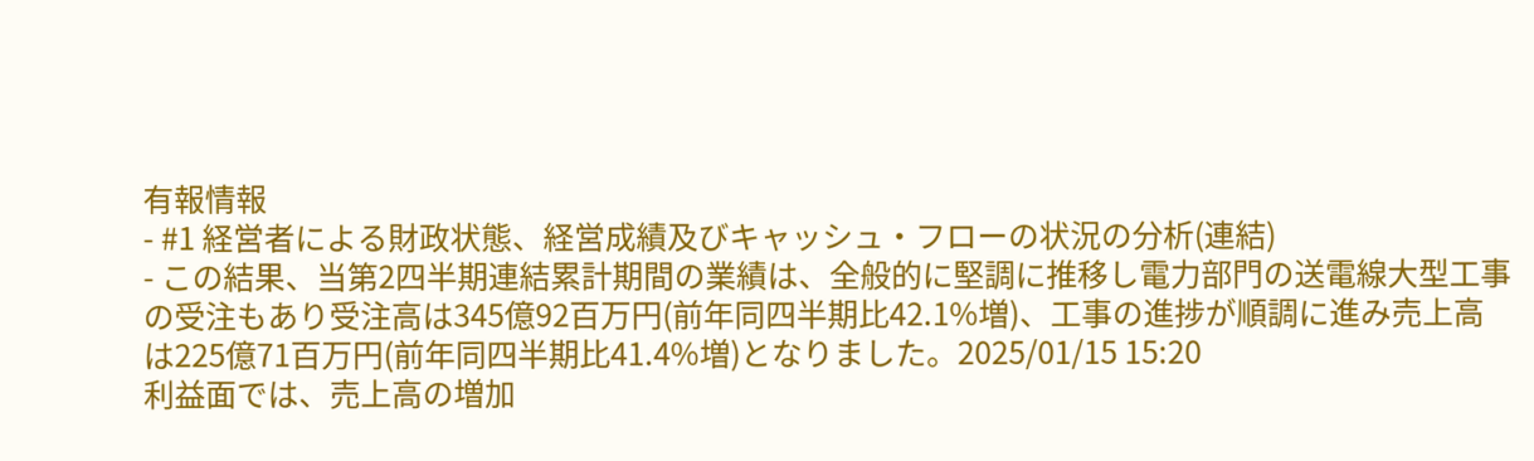有報情報
- #1 経営者による財政状態、経営成績及びキャッシュ・フローの状況の分析(連結)
- この結果、当第2四半期連結累計期間の業績は、全般的に堅調に推移し電力部門の送電線大型工事の受注もあり受注高は345億92百万円(前年同四半期比42.1%増)、工事の進捗が順調に進み売上高は225億71百万円(前年同四半期比41.4%増)となりました。2025/01/15 15:20
利益面では、売上高の増加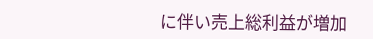に伴い売上総利益が増加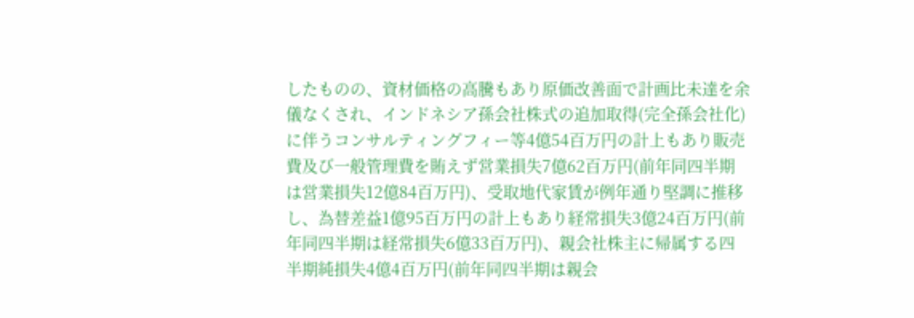したものの、資材価格の高騰もあり原価改善面で計画比未達を余儀なくされ、インドネシア孫会社株式の追加取得(完全孫会社化)に伴うコンサルティングフィー等4億54百万円の計上もあり販売費及び一般管理費を賄えず営業損失7億62百万円(前年同四半期は営業損失12億84百万円)、受取地代家賃が例年通り堅調に推移し、為替差益1億95百万円の計上もあり経常損失3億24百万円(前年同四半期は経常損失6億33百万円)、親会社株主に帰属する四半期純損失4億4百万円(前年同四半期は親会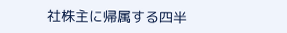社株主に帰属する四半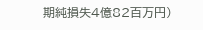期純損失4億82百万円)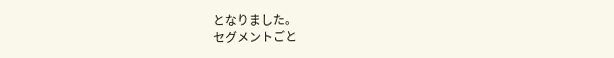となりました。
セグメントごと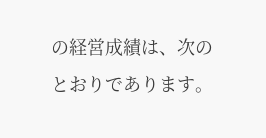の経営成績は、次のとおりであります。